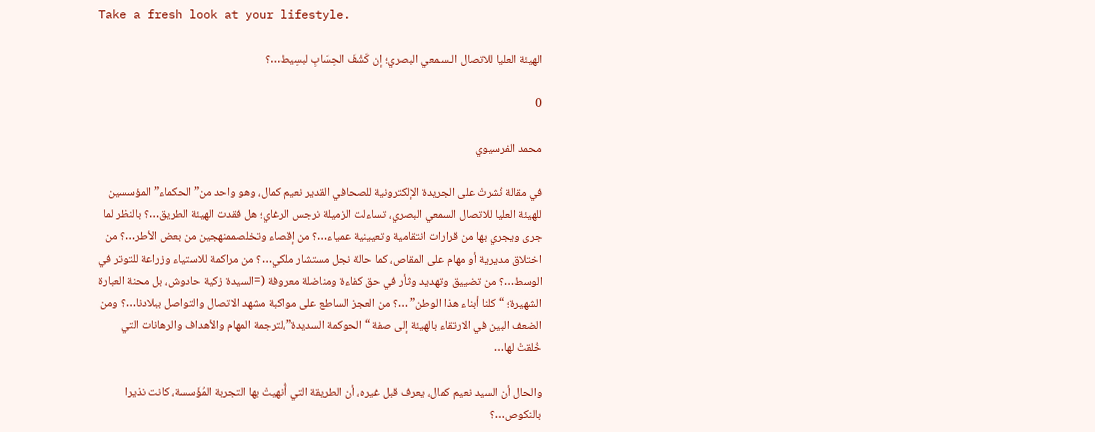Take a fresh look at your lifestyle.

الهيئة العليا للاتصال الـسـمعي البصري؛ إن كَشْفَ الحِسَابِ لبسِيط…؟

0

محمد الفرسيوي

في مقالة نُشرتْ على الجريدة الإلكترونية للصحافي القدير نعيم كمال، وهو واحد من” الحكماء” المؤسسين للهيئة العليا للاتصال السمعي البصري، تساءلت الزميلة نرجس الرغاي؛ هل فقدت الهيئة الطريق…؟ بالنظر لما جرى ويجري بها من قرارات انتقامية وتعيينية عمياء…؟ من إقصاء وتخلصممنهجين من بعض الأطر…؟ من اختلاق مديرية أو مهام على المقاص، كما حالة نجل مستشار ملكي…؟ من مراكمة للاستياء وزراعة للتوتر في الوسط…؟ من تضييق وتهديد وثأر في حق كفاءة ومناضلة معروفة (=السيدة زكية حادوش، بل محنة العبارة الشهيرة؛ “كلنا أبناء هذا الوطن” …؟ من العجز الساطع على مواكبة مشهد الاتصال والتواصل ببلادنا…؟ ومن الضعف البين في الارتقاء بالهيئة إلى صفة “الحوكمة السديدة”،لترجمة المهام والأهداف والرهانات التي خُلقتْ لها…

والحال أن السيد نعيم كمال، يعرف قبل غيره، أن الطريقة التي أُنهيتْ بها التجربة المُؤَسسة، كانت نذيرا بالنكوص…؟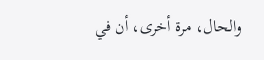والحال، مرة أخرى، أن في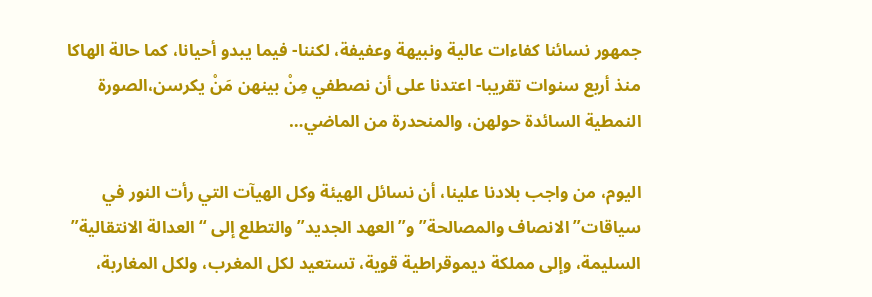جمهور نسائنا كفاءات عالية ونبيهة وعفيفة، لكننا- فيما يبدو أحيانا، كما حالة الهاكا منذ أربع سنوات تقريبا- اعتدنا على أن نصطفي مِنْ بينهن مَنْ يكرسن،الصورة النمطية السائدة حولهن، والمنحدرة من الماضي…

اليوم، من واجب بلادنا علينا، أن نسائل الهيئة وكل الهيآت التي رأت النور في سياقات”الانصاف والمصالحة” و”العهد الجديد” والتطلع إلى “العدالة الانتقالية” السليمة، وإلى مملكة ديموقراطية قوية، تستعيد لكل المغرب، ولكل المغاربة،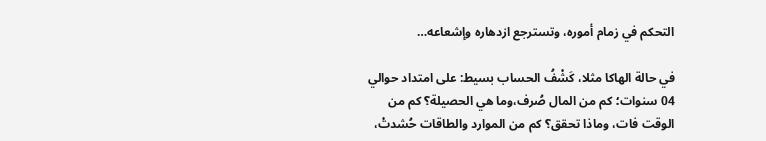التحكم في زمام أموره، وتسترجع ازدهاره وإشعاعه…

في حالة الهاكا مثلا، كَشْفُ الحساب بسيط: على امتداد حوالي 04 سنوات؛ كم من المال صُرف،وما هي الحصيلة؟ كم من الوقت فات، وماذا تحقق؟ كم من الموارد والطاقات حُشدتْ،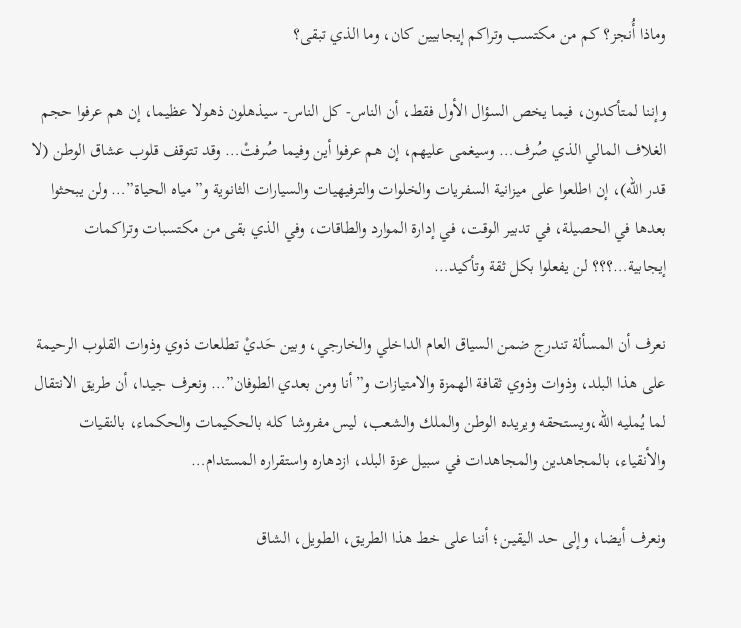وماذا أُنجز؟ كم من مكتسب وتراكم إيجابيين كان، وما الذي تبقى؟

وإننا لمتأكدون، فيما يخص السؤال الأول فقط، أن الناس- كل الناس- سيذهلون ذهولا عظيما، إن هم عرفوا حجم الغلاف المالي الذي صُرف… وسيغمى عليهم، إن هم عرفوا أين وفيما صُرفتْ… وقد تتوقف قلوب عشاق الوطن (لا قدر الله)، إن اطلعوا على ميزانية السفريات والخلوات والترفيهيات والسيارات الثانوية و”مياه الحياة”… ولن يبحثوا بعدها في الحصيلة، في تدبير الوقت، في إدارة الموارد والطاقات، وفي الذي بقى من مكتسبات وتراكمات إيجابية…؟؟؟ لن يفعلوا بكل ثقة وتأكيد…

نعرف أن المسألة تندرج ضمن السياق العام الداخلي والخارجي، وبين حَديْ تطلعات ذوي وذوات القلوب الرحيمة على هذا البلد، وذوات وذوي ثقافة الهمزة والامتيازات و”أنا ومن بعدي الطوفان”… ونعرف جيدا، أن طريق الانتقال لما يُمليه الله،ويستحقه ويريده الوطن والملك والشعب، ليس مفروشا كله بالحكيمات والحكماء، بالنقيات والأنقياء، بالمجاهدين والمجاهدات في سبيل عزة البلد، ازدهاره واستقراره المستدام…

ونعرف أيضا، وإلى حد اليقيـن؛ أننا على خط هذا الطريق، الطويل، الشاق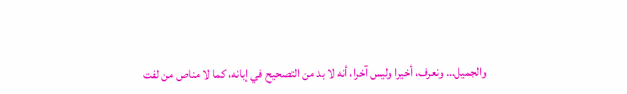والجميل… ونعرف، أخيرا وليس آخرا، أنه لا بد من التصحيح في إبانه، كما لا مناص من لفت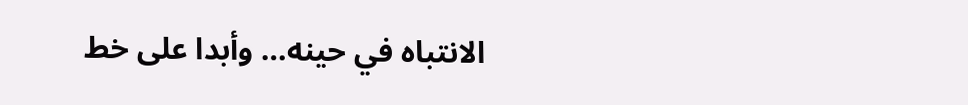الانتباه في حينه… وأبدا على خط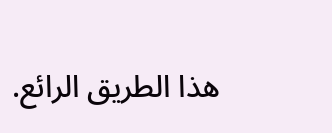هذا الطريق الرائع.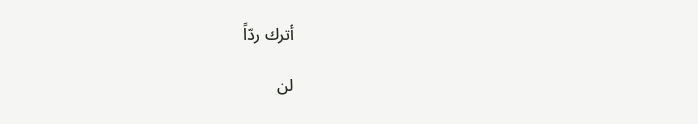أترك ردّاً

لن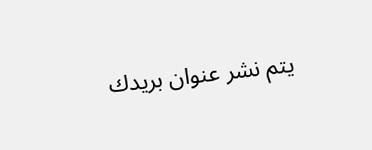يتم نشر عنوان بريدك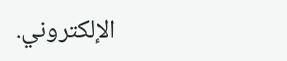الإلكتروني.